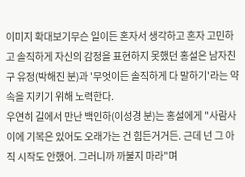이미지 확대보기무슨 일이든 혼자서 생각하고 혼자 고민하고 솔직하게 자신의 감정을 표현하지 못했던 홍설은 남자친구 유정(박해진 분)과 '무엇이든 솔직하게 다 말하기'라는 약속을 지키기 위해 노력한다.
우연히 길에서 만난 백인하(이성경 분)는 홍설에게 "사람사이에 기복은 있어도 오래가는 건 힘든거거든. 근데 넌 그 아직 시작도 안했어. 그러니까 까불지 마라"며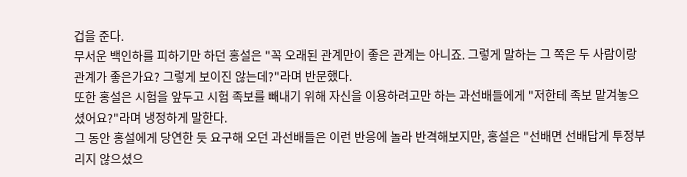겁을 준다.
무서운 백인하를 피하기만 하던 홍설은 "꼭 오래된 관계만이 좋은 관계는 아니죠. 그렇게 말하는 그 쪽은 두 사람이랑 관계가 좋은가요? 그렇게 보이진 않는데?"라며 반문했다.
또한 홍설은 시험을 앞두고 시험 족보를 빼내기 위해 자신을 이용하려고만 하는 과선배들에게 "저한테 족보 맡겨놓으셨어요?"라며 냉정하게 말한다.
그 동안 홍설에게 당연한 듯 요구해 오던 과선배들은 이런 반응에 놀라 반격해보지만, 홍설은 "선배면 선배답게 투정부리지 않으셨으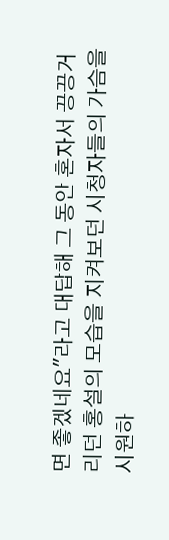면 좋겠네요"라고 대답해 그 동안 혼자서 끙끙거리던 홍설의 모습을 지켜보던 시청자들의 가슴을 시원하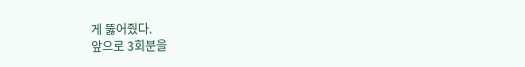게 뚫어줬다.
앞으로 3회분을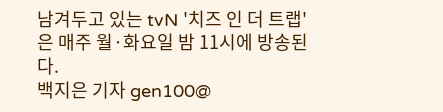남겨두고 있는 tvN '치즈 인 더 트랩'은 매주 월·화요일 밤 11시에 방송된다.
백지은 기자 gen100@